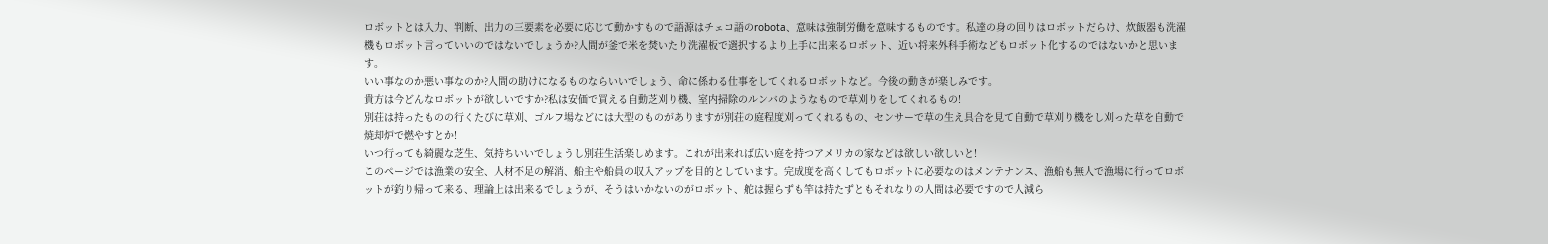ロボットとは入力、判断、出力の三要素を必要に応じて動かすもので語源はチェコ語のrobota、意味は強制労働を意味するものです。私達の身の回りはロボットだらけ、炊飯器も洗濯機もロボット言っていいのではないでしょうか?人間が釜で米を焚いたり洗濯板で選択するより上手に出来るロボット、近い将来外科手術などもロボット化するのではないかと思います。
いい事なのか悪い事なのか?人間の助けになるものならいいでしょう、命に係わる仕事をしてくれるロボットなど。今後の動きが楽しみです。
貴方は今どんなロボットが欲しいですか?私は安価で買える自動芝刈り機、室内掃除のルンバのようなもので草刈りをしてくれるもの!
別荘は持ったものの行くたびに草刈、ゴルフ場などには大型のものがありますが別荘の庭程度刈ってくれるもの、センサーで草の生え具合を見て自動で草刈り機をし刈った草を自動で焼却炉で燃やすとか!
いつ行っても綺麗な芝生、気持ちいいでしょうし別荘生活楽しめます。これが出来れば広い庭を持つアメリカの家などは欲しい欲しいと!
このページでは漁業の安全、人材不足の解消、船主や船員の収入アップを目的としています。完成度を高くしてもロボットに必要なのはメンテナンス、漁船も無人で漁場に行ってロボットが釣り帰って来る、理論上は出来るでしょうが、そうはいかないのがロボット、舵は握らずも竿は持たずともそれなりの人間は必要ですので人減ら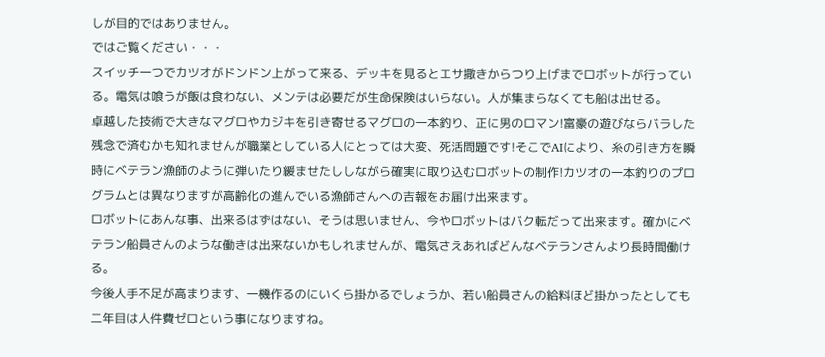しが目的ではありません。
ではご覧ください・・・
スイッチ一つでカツオがドンドン上がって来る、デッキを見るとエサ撒きからつり上げまでロボットが行っている。電気は喰うが飯は食わない、メンテは必要だが生命保険はいらない。人が集まらなくても船は出せる。
卓越した技術で大きなマグロやカジキを引き寄せるマグロの一本釣り、正に男のロマン!富豪の遊びならバラした残念で済むかも知れませんが職業としている人にとっては大変、死活問題です!そこでAIにより、糸の引き方を瞬時にベテラン漁師のように弾いたり緩ませたししながら確実に取り込むロボットの制作!カツオの一本釣りのプログラムとは異なりますが高齢化の進んでいる漁師さんへの吉報をお届け出来ます。
ロボットにあんな事、出来るはずはない、そうは思いません、今やロボットはバク転だって出来ます。確かにベテラン船員さんのような働きは出来ないかもしれませんが、電気さえあればどんなベテランさんより長時間働ける。
今後人手不足が高まります、一機作るのにいくら掛かるでしょうか、若い船員さんの給料ほど掛かったとしても二年目は人件費ゼロという事になりますね。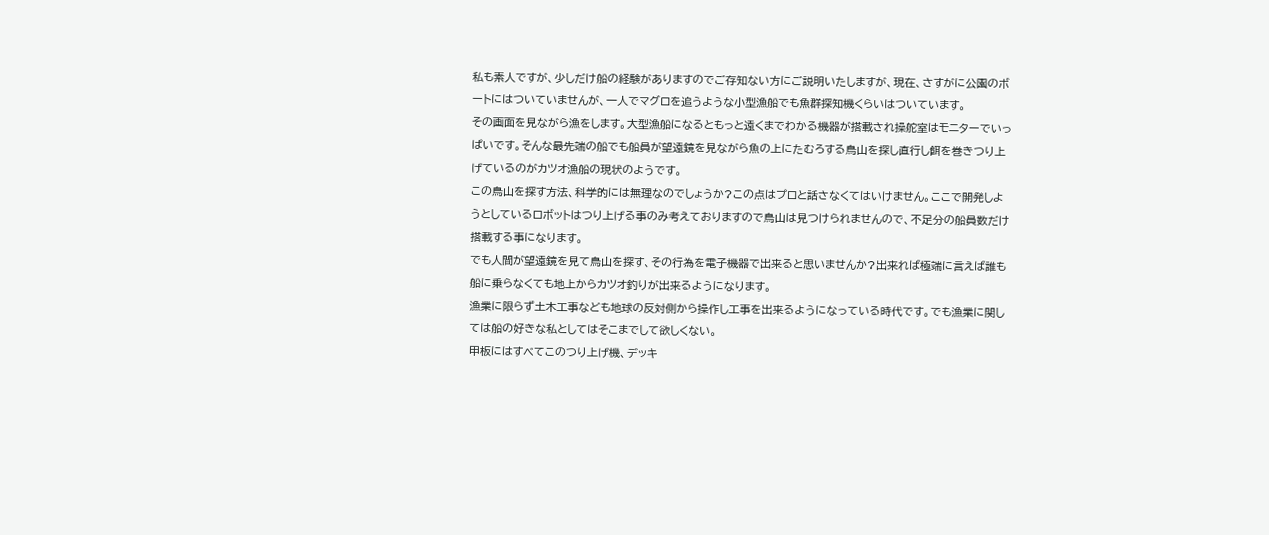私も素人ですが、少しだけ船の経験がありますのでご存知ない方にご説明いたしますが、現在、さすがに公園のボートにはついていませんが、一人でマグロを追うような小型漁船でも魚群探知機くらいはついています。
その画面を見ながら漁をします。大型漁船になるともっと遠くまでわかる機器が搭載され操舵室はモニターでいっぱいです。そんな最先端の船でも船員が望遠鏡を見ながら魚の上にたむろする鳥山を探し直行し餌を巻きつり上げているのがカツオ漁船の現状のようです。
この鳥山を探す方法、科学的には無理なのでしょうか?この点はプロと話さなくてはいけません。ここで開発しようとしているロボットはつり上げる事のみ考えておりますので鳥山は見つけられませんので、不足分の船員数だけ搭載する事になります。
でも人間が望遠鏡を見て鳥山を探す、その行為を電子機器で出来ると思いませんか?出来れば極端に言えば誰も船に乗らなくても地上からカツオ釣りが出来るようになります。
漁業に限らず土木工事なども地球の反対側から操作し工事を出来るようになっている時代です。でも漁業に関しては船の好きな私としてはそこまでして欲しくない。
甲板にはすべてこのつり上げ機、デッキ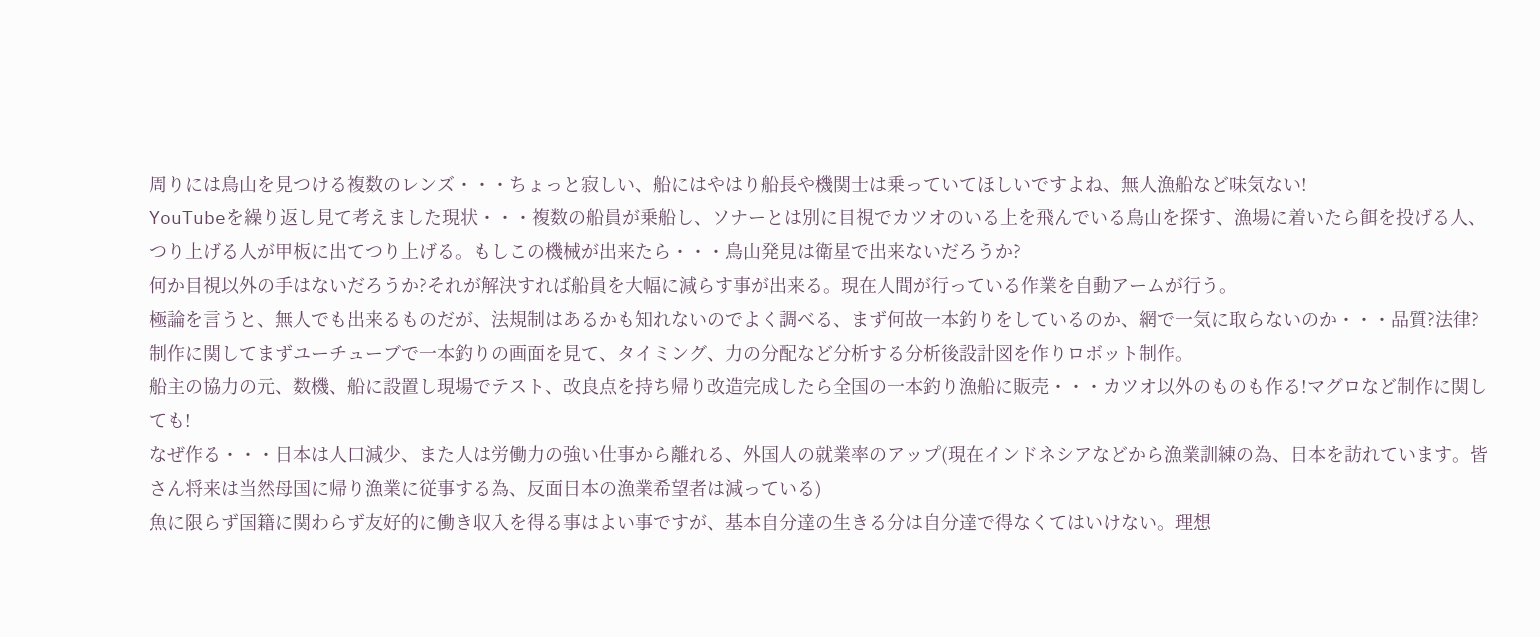周りには鳥山を見つける複数のレンズ・・・ちょっと寂しい、船にはやはり船長や機関士は乗っていてほしいですよね、無人漁船など味気ない!
YouTubeを繰り返し見て考えました現状・・・複数の船員が乗船し、ソナーとは別に目視でカツオのいる上を飛んでいる鳥山を探す、漁場に着いたら餌を投げる人、つり上げる人が甲板に出てつり上げる。もしこの機械が出来たら・・・鳥山発見は衛星で出来ないだろうか?
何か目視以外の手はないだろうか?それが解決すれば船員を大幅に減らす事が出来る。現在人間が行っている作業を自動アームが行う。
極論を言うと、無人でも出来るものだが、法規制はあるかも知れないのでよく調べる、まず何故一本釣りをしているのか、網で一気に取らないのか・・・品質?法律?
制作に関してまずユーチューブで一本釣りの画面を見て、タイミング、力の分配など分析する分析後設計図を作りロボット制作。
船主の協力の元、数機、船に設置し現場でテスト、改良点を持ち帰り改造完成したら全国の一本釣り漁船に販売・・・カツオ以外のものも作る!マグロなど制作に関しても!
なぜ作る・・・日本は人口減少、また人は労働力の強い仕事から離れる、外国人の就業率のアップ(現在インドネシアなどから漁業訓練の為、日本を訪れています。皆さん将来は当然母国に帰り漁業に従事する為、反面日本の漁業希望者は減っている)
魚に限らず国籍に関わらず友好的に働き収入を得る事はよい事ですが、基本自分達の生きる分は自分達で得なくてはいけない。理想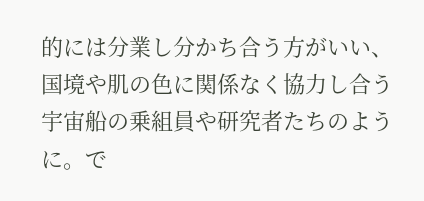的には分業し分かち合う方がいい、国境や肌の色に関係なく協力し合う宇宙船の乗組員や研究者たちのように。で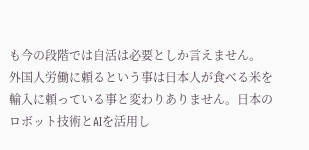も今の段階では自活は必要としか言えません。
外国人労働に頼るという事は日本人が食べる米を輸入に頼っている事と変わりありません。日本のロボット技術とAIを活用し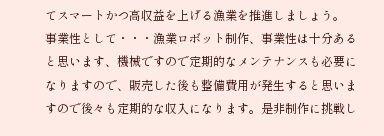てスマートかつ高収益を上げる漁業を推進しましょう。
事業性として・・・漁業ロボット制作、事業性は十分あると思います、機械ですので定期的なメンテナンスも必要になりますので、販売した後も整備費用が発生すると思いますので後々も定期的な収入になります。是非制作に挑戦し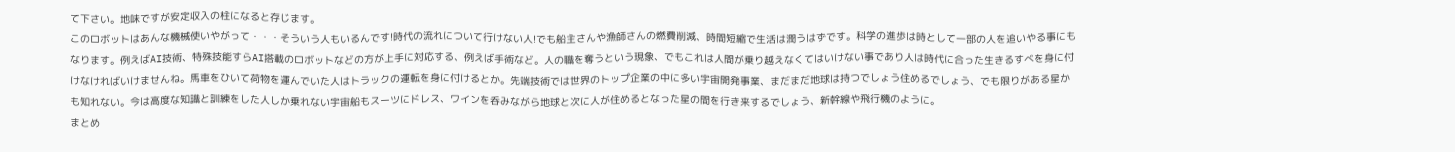て下さい。地味ですが安定収入の柱になると存じます。
このロボットはあんな機械使いやがって・・・そういう人もいるんです!時代の流れについて行けない人!でも船主さんや漁師さんの燃費削減、時間短縮で生活は潤うはずです。科学の進歩は時として一部の人を追いやる事にもなります。例えばAI技術、特殊技能すらAI搭載のロボットなどの方が上手に対応する、例えば手術など。人の職を奪うという現象、でもこれは人間が乗り越えなくてはいけない事であり人は時代に合った生きるすべを身に付けなければいけませんね。馬車をひいて荷物を運んでいた人はトラックの運転を身に付けるとか。先端技術では世界のトップ企業の中に多い宇宙開発事業、まだまだ地球は持つでしょう住めるでしょう、でも限りがある星かも知れない。今は高度な知識と訓練をした人しか乗れない宇宙船もスーツにドレス、ワインを呑みながら地球と次に人が住めるとなった星の間を行き来するでしょう、新幹線や飛行機のように。
まとめ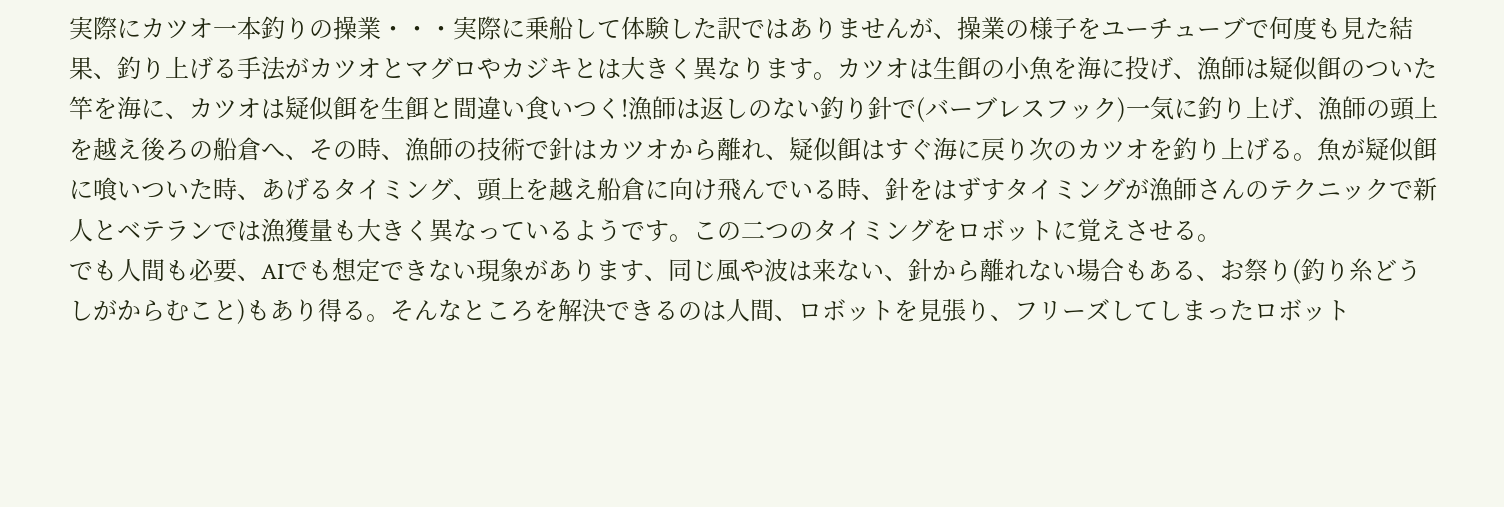実際にカツオ一本釣りの操業・・・実際に乗船して体験した訳ではありませんが、操業の様子をユーチューブで何度も見た結果、釣り上げる手法がカツオとマグロやカジキとは大きく異なります。カツオは生餌の小魚を海に投げ、漁師は疑似餌のついた竿を海に、カツオは疑似餌を生餌と間違い食いつく!漁師は返しのない釣り針で(バーブレスフック)一気に釣り上げ、漁師の頭上を越え後ろの船倉へ、その時、漁師の技術で針はカツオから離れ、疑似餌はすぐ海に戻り次のカツオを釣り上げる。魚が疑似餌に喰いついた時、あげるタイミング、頭上を越え船倉に向け飛んでいる時、針をはずすタイミングが漁師さんのテクニックで新人とベテランでは漁獲量も大きく異なっているようです。この二つのタイミングをロボットに覚えさせる。
でも人間も必要、AIでも想定できない現象があります、同じ風や波は来ない、針から離れない場合もある、お祭り(釣り糸どうしがからむこと)もあり得る。そんなところを解決できるのは人間、ロボットを見張り、フリーズしてしまったロボット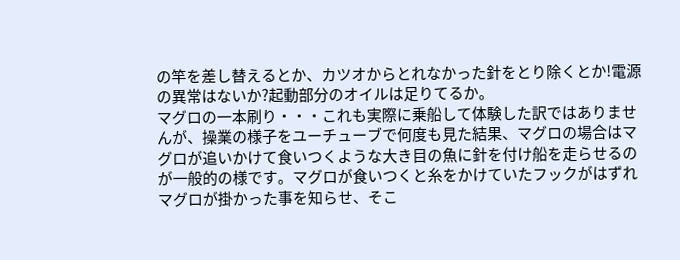の竿を差し替えるとか、カツオからとれなかった針をとり除くとか!電源の異常はないか?起動部分のオイルは足りてるか。
マグロの一本刷り・・・これも実際に乗船して体験した訳ではありませんが、操業の様子をユーチューブで何度も見た結果、マグロの場合はマグロが追いかけて食いつくような大き目の魚に針を付け船を走らせるのが一般的の様です。マグロが食いつくと糸をかけていたフックがはずれマグロが掛かった事を知らせ、そこ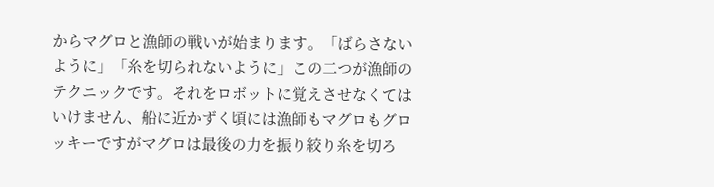からマグロと漁師の戦いが始まります。「ばらさないように」「糸を切られないように」この二つが漁師のテクニックです。それをロボットに覚えさせなくてはいけません、船に近かずく頃には漁師もマグロもグロッキーですがマグロは最後の力を振り絞り糸を切ろ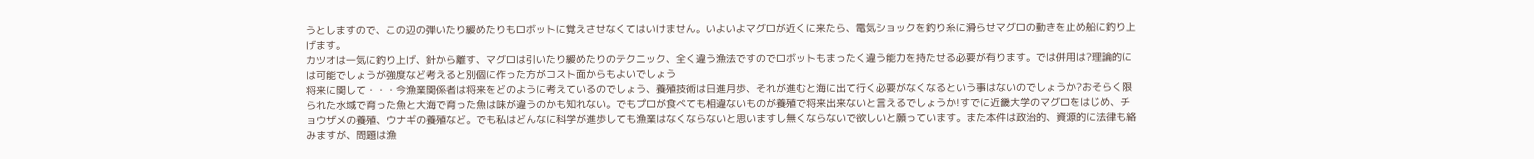うとしますので、この辺の弾いたり緩めたりもロボットに覚えさせなくてはいけません。いよいよマグロが近くに来たら、電気ショックを釣り糸に滑らせマグロの動きを止め船に釣り上げます。
カツオは一気に釣り上げ、針から離す、マグロは引いたり緩めたりのテクニック、全く違う漁法ですのでロボットもまったく違う能力を持たせる必要が有ります。では併用は?理論的には可能でしょうが強度など考えると別個に作った方がコスト面からもよいでしょう
将来に関して・・・今漁業関係者は将来をどのように考えているのでしょう、養殖技術は日進月歩、それが進むと海に出て行く必要がなくなるという事はないのでしょうか?おそらく限られた水域で育った魚と大海で育った魚は味が違うのかも知れない。でもプロが食べても相違ないものが養殖で将来出来ないと言えるでしょうか!すでに近畿大学のマグロをはじめ、チョウザメの養殖、ウナギの養殖など。でも私はどんなに科学が進歩しても漁業はなくならないと思いますし無くならないで欲しいと願っています。また本件は政治的、資源的に法律も絡みますが、問題は漁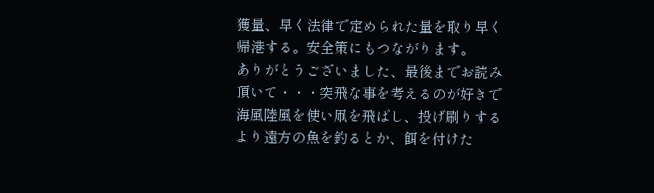獲量、早く法律で定められた量を取り早く帰港する。安全策にもつながります。
ありがとうございました、最後までお読み頂いて・・・突飛な事を考えるのが好きで海風陸風を使い凧を飛ばし、投げ刷りするより遠方の魚を釣るとか、餌を付けた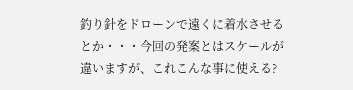釣り針をドローンで遠くに着水させるとか・・・今回の発案とはスケールが違いますが、これこんな事に使える?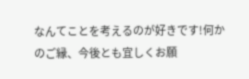なんてことを考えるのが好きです!何かのご縁、今後とも宜しくお願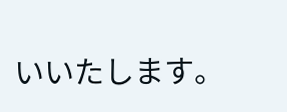いいたします。